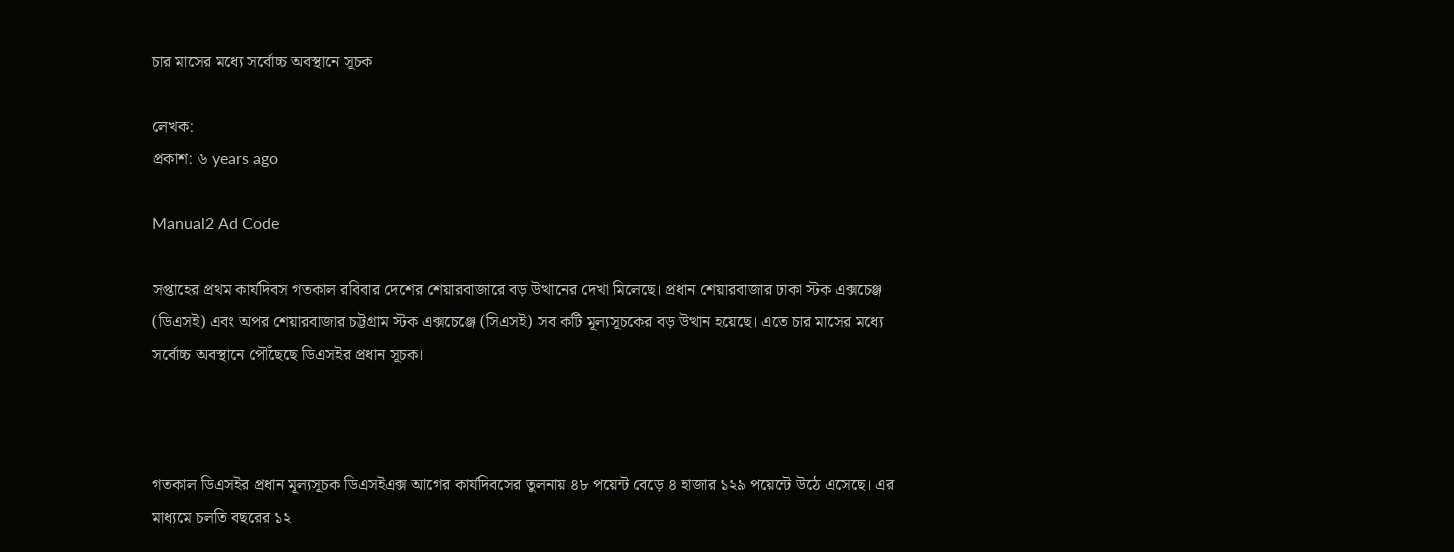চার মাসের মধ্যে সর্বোচ্চ অবস্থানে সূচক

লেখক:
প্রকাশ: ৬ years ago

Manual2 Ad Code

সপ্তাহের প্রথম কার্যদিবস গতকাল রবিবার দেশের শেয়ারবাজারে বড় উত্থানের দেখা মিলেছে। প্রধান শেয়ারবাজার ঢাকা স্টক এক্সচেঞ্জ (ডিএসই) এবং অপর শেয়ারবাজার চট্টগ্রাম স্টক এক্সচেঞ্জে (সিএসই) সব কটি মূল্যসূচকের বড় উত্থান হয়েছে। এতে চার মাসের মধ্যে সর্বোচ্চ অবস্থানে পৌঁছেছে ডিএসইর প্রধান সূচক।



গতকাল ডিএসইর প্রধান মূল্যসূচক ডিএসইএক্স আগের কার্যদিবসের তুলনায় ৪৮ পয়েন্ট বেড়ে ৪ হাজার ১২৯ পয়েন্টে উঠে এসেছে। এর মাধ্যমে চলতি বছরের ১২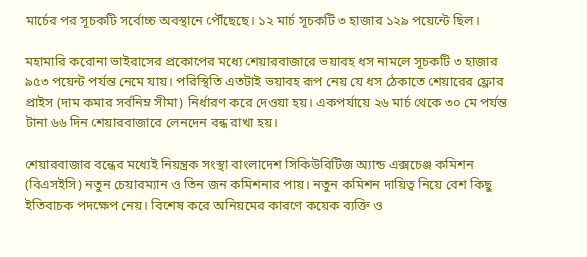মার্চের পর সূচকটি সর্বোচ্চ অবস্থানে পৌঁছেছে। ১২ মার্চ সূচকটি ৩ হাজার ১২৯ পয়েন্টে ছিল।

মহামারি করোনা ভাইরাসের প্রকোপের মধ্যে শেয়ারবাজারে ভয়াবহ ধস নামলে সূচকটি ৩ হাজার ৯৫৩ পয়েন্ট পর্যন্ত নেমে যায়। পরিস্থিতি এতটাই ভয়াবহ রূপ নেয় যে ধস ঠেকাতে শেয়ারের ফ্লোর প্রাইস (দাম কমার সর্বনিম্ন সীমা) নির্ধারণ করে দেওয়া হয়। একপর্যায়ে ২৬ মার্চ থেকে ৩০ মে পর্যন্ত টানা ৬৬ দিন শেয়ারবাজারে লেনদেন বন্ধ রাখা হয়।

শেয়ারবাজার বন্ধের মধ্যেই নিয়ন্ত্রক সংস্থা বাংলাদেশ সিকিউরিটিজ অ্যান্ড এক্সচেঞ্জ কমিশন (বিএসইসি) নতুন চেয়ারম্যান ও তিন জন কমিশনার পায়। নতুন কমিশন দায়িত্ব নিয়ে বেশ কিছু ইতিবাচক পদক্ষেপ নেয়। বিশেষ করে অনিয়মের কারণে কয়েক ব্যক্তি ও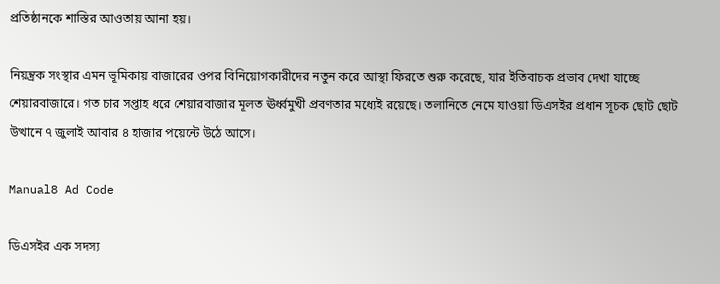প্রতিষ্ঠানকে শাস্তির আওতায় আনা হয়।

নিয়ন্ত্রক সংস্থার এমন ভূমিকায় বাজারের ওপর বিনিয়োগকারীদের নতুন করে আস্থা ফিরতে শুরু করেছে, যার ইতিবাচক প্রভাব দেখা যাচ্ছে শেয়ারবাজারে। গত চার সপ্তাহ ধরে শেয়ারবাজার মূলত ঊর্ধ্বমুখী প্রবণতার মধ্যেই রয়েছে। তলানিতে নেমে যাওয়া ডিএসইর প্রধান সূচক ছোট ছোট উত্থানে ৭ জুলাই আবার ৪ হাজার পয়েন্টে উঠে আসে।

Manual8 Ad Code

ডিএসইর এক সদস্য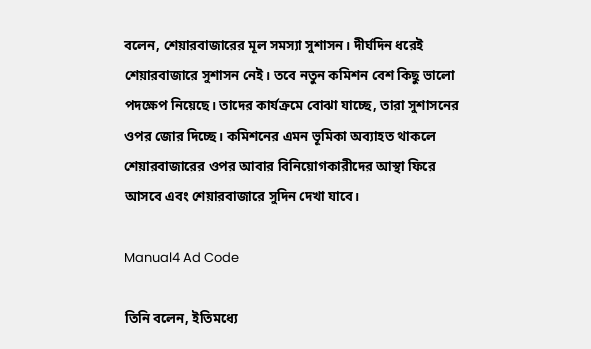বলেন, শেয়ারবাজারের মূল সমস্যা সুশাসন। দীর্ঘদিন ধরেই শেয়ারবাজারে সুশাসন নেই। তবে নতুন কমিশন বেশ কিছু ভালো পদক্ষেপ নিয়েছে। তাদের কার্যক্রমে বোঝা যাচ্ছে, তারা সুশাসনের ওপর জোর দিচ্ছে। কমিশনের এমন ভূমিকা অব্যাহত থাকলে শেয়ারবাজারের ওপর আবার বিনিয়োগকারীদের আস্থা ফিরে আসবে এবং শেয়ারবাজারে সুদিন দেখা যাবে।

Manual4 Ad Code

তিনি বলেন, ইতিমধ্যে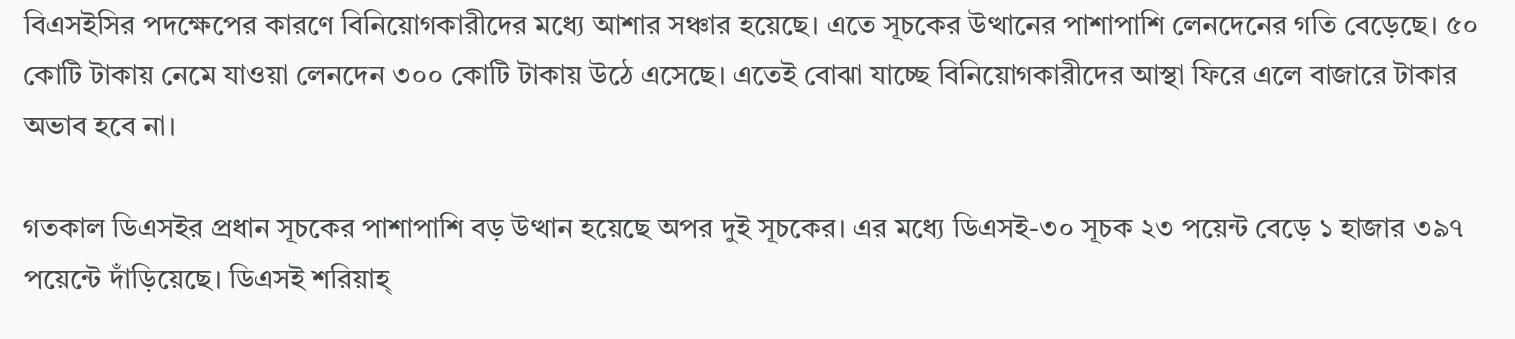বিএসইসির পদক্ষেপের কারণে বিনিয়োগকারীদের মধ্যে আশার সঞ্চার হয়েছে। এতে সূচকের উত্থানের পাশাপাশি লেনদেনের গতি বেড়েছে। ৫০ কোটি টাকায় নেমে যাওয়া লেনদেন ৩০০ কোটি টাকায় উঠে এসেছে। এতেই বোঝা যাচ্ছে বিনিয়োগকারীদের আস্থা ফিরে এলে বাজারে টাকার অভাব হবে না।

গতকাল ডিএসইর প্রধান সূচকের পাশাপাশি বড় উত্থান হয়েছে অপর দুই সূচকের। এর মধ্যে ডিএসই-৩০ সূচক ২৩ পয়েন্ট বেড়ে ১ হাজার ৩৯৭ পয়েন্টে দাঁড়িয়েছে। ডিএসই শরিয়াহ্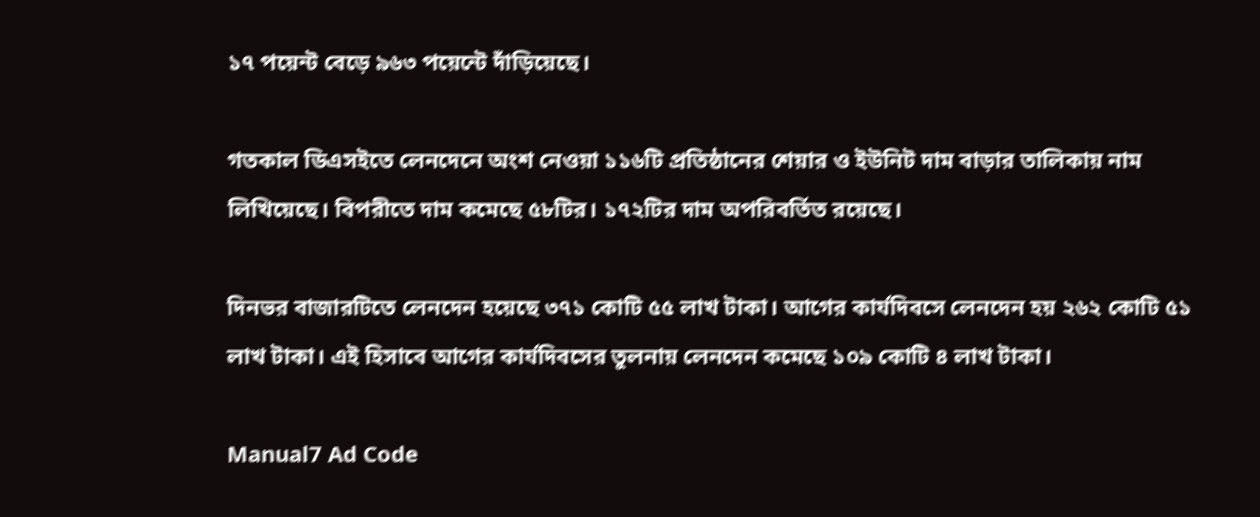১৭ পয়েন্ট বেড়ে ৯৬৩ পয়েন্টে দাঁড়িয়েছে।

গতকাল ডিএসইতে লেনদেনে অংশ নেওয়া ১১৬টি প্রতিষ্ঠানের শেয়ার ও ইউনিট দাম বাড়ার তালিকায় নাম লিখিয়েছে। বিপরীতে দাম কমেছে ৫৮টির। ১৭২টির দাম অপরিবর্তিত রয়েছে।

দিনভর বাজারটিতে লেনদেন হয়েছে ৩৭১ কোটি ৫৫ লাখ টাকা। আগের কার্যদিবসে লেনদেন হয় ২৬২ কোটি ৫১ লাখ টাকা। এই হিসাবে আগের কার্যদিবসের তুলনায় লেনদেন কমেছে ১০৯ কোটি ৪ লাখ টাকা।

Manual7 Ad Code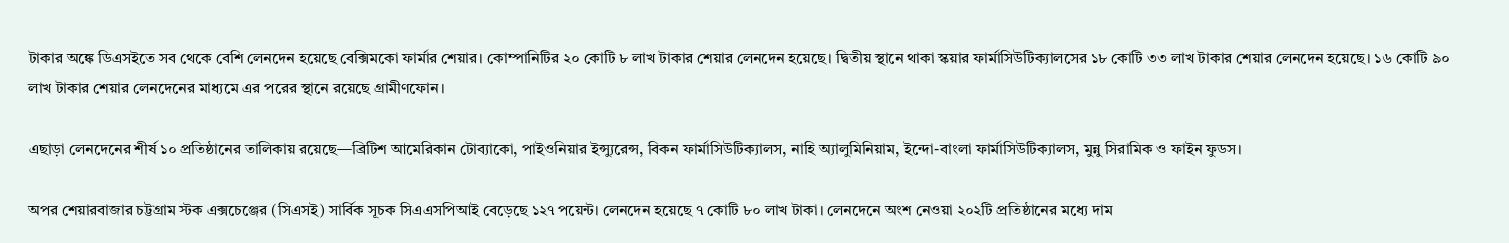টাকার অঙ্কে ডিএসইতে সব থেকে বেশি লেনদেন হয়েছে বেক্সিমকো ফার্মার শেয়ার। কোম্পানিটির ২০ কোটি ৮ লাখ টাকার শেয়ার লেনদেন হয়েছে। দ্বিতীয় স্থানে থাকা স্কয়ার ফার্মাসিউটিক্যালসের ১৮ কোটি ৩৩ লাখ টাকার শেয়ার লেনদেন হয়েছে। ১৬ কোটি ৯০ লাখ টাকার শেয়ার লেনদেনের মাধ্যমে এর পরের স্থানে রয়েছে গ্রামীণফোন।

এছাড়া লেনদেনের শীর্ষ ১০ প্রতিষ্ঠানের তালিকায় রয়েছে—ব্রিটিশ আমেরিকান টোব্যাকো, পাইওনিয়ার ইন্স্যুরেন্স, বিকন ফার্মাসিউটিক্যালস, নাহি অ্যালুমিনিয়াম, ইন্দো-বাংলা ফার্মাসিউটিক্যালস, মুন্নু সিরামিক ও ফাইন ফুডস।

অপর শেয়ারবাজার চট্টগ্রাম স্টক এক্সচেঞ্জের (সিএসই) সার্বিক সূচক সিএএসপিআই বেড়েছে ১২৭ পয়েন্ট। লেনদেন হয়েছে ৭ কোটি ৮০ লাখ টাকা। লেনদেনে অংশ নেওয়া ২০২টি প্রতিষ্ঠানের মধ্যে দাম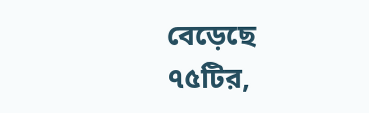বেড়েছে ৭৫টির,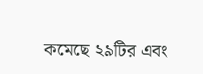কমেছে ২৯টির এবং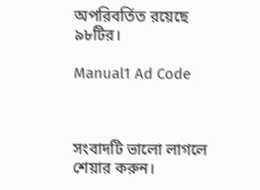অপরিবর্তিত রয়েছে ৯৮টির।

Manual1 Ad Code



সংবাদটি ভালো লাগলে শেয়ার করুন।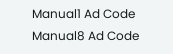Manual1 Ad Code
Manual8 Ad Code